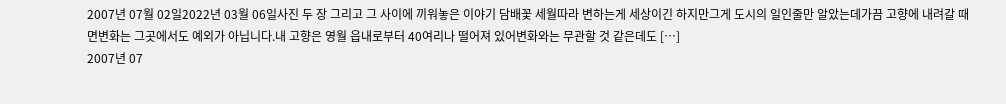2007년 07월 02일2022년 03월 06일사진 두 장 그리고 그 사이에 끼워놓은 이야기 담배꽃 세월따라 변하는게 세상이긴 하지만그게 도시의 일인줄만 알았는데가끔 고향에 내려갈 때면변화는 그곳에서도 예외가 아닙니다.내 고향은 영월 읍내로부터 40여리나 떨어져 있어변화와는 무관할 것 같은데도 […]
2007년 07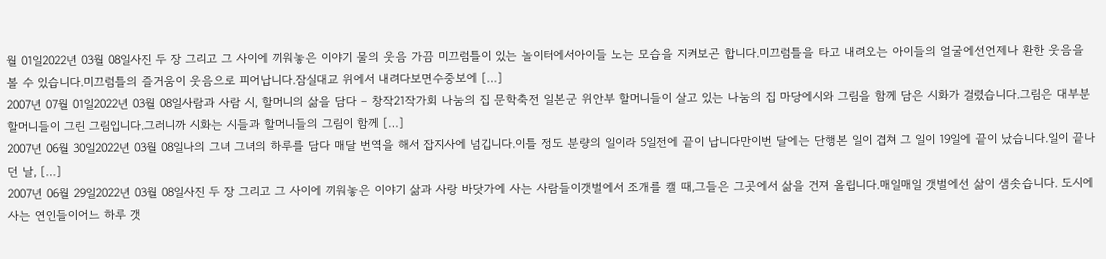월 01일2022년 03월 08일사진 두 장 그리고 그 사이에 끼워놓은 이야기 물의 웃음 가끔 미끄럼틀이 있는 놀이터에서아이들 노는 모습을 지켜보곤 합니다.미끄럼틀을 타고 내려오는 아이들의 얼굴에선언제나 환한 웃음을 볼 수 있습니다.미끄럼틀의 즐거움이 웃음으로 피어납니다.잠실대교 위에서 내려다보면수중보에 […]
2007년 07월 01일2022년 03월 08일사람과 사람 시, 할머니의 삶을 담다 – 창작21작가회 나눔의 집 문학축전 일본군 위안부 할머니들이 살고 있는 나눔의 집 마당에시와 그림을 함께 담은 시화가 걸렸습니다.그림은 대부분 할머니들이 그린 그림입니다.그러니까 시화는 시들과 할머니들의 그림이 함께 […]
2007년 06월 30일2022년 03월 08일나의 그녀 그녀의 하루를 담다 매달 번역을 해서 잡지사에 넘깁니다.이틀 정도 분량의 일이라 5일전에 끝이 납니다만이번 달에는 단행본 일이 겹쳐 그 일이 19일에 끝이 났습니다.일이 끝나던 날, […]
2007년 06월 29일2022년 03월 08일사진 두 장 그리고 그 사이에 끼워놓은 이야기 삶과 사랑 바닷가에 사는 사람들이갯벌에서 조개를 캘 때,그들은 그곳에서 삶을 건져 올립니다.매일매일 갯벌에선 삶이 샘솟습니다. 도시에 사는 연인들이어느 하루 갯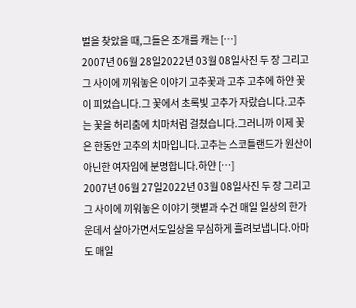벌을 찾았을 때,그들은 조개를 캐는 […]
2007년 06월 28일2022년 03월 08일사진 두 장 그리고 그 사이에 끼워놓은 이야기 고추꽃과 고추 고추에 하얀 꽃이 피었습니다.그 꽃에서 초록빛 고추가 자랐습니다.고추는 꽃을 허리춤에 치마처럼 걸쳤습니다.그러니까 이제 꽃은 한동안 고추의 치마입니다.고추는 스코틀랜드가 원산이 아닌한 여자임에 분명합니다.하얀 […]
2007년 06월 27일2022년 03월 08일사진 두 장 그리고 그 사이에 끼워놓은 이야기 햇볕과 수건 매일 일상의 한가운데서 살아가면서도일상을 무심하게 흘려보냅니다.아마도 매일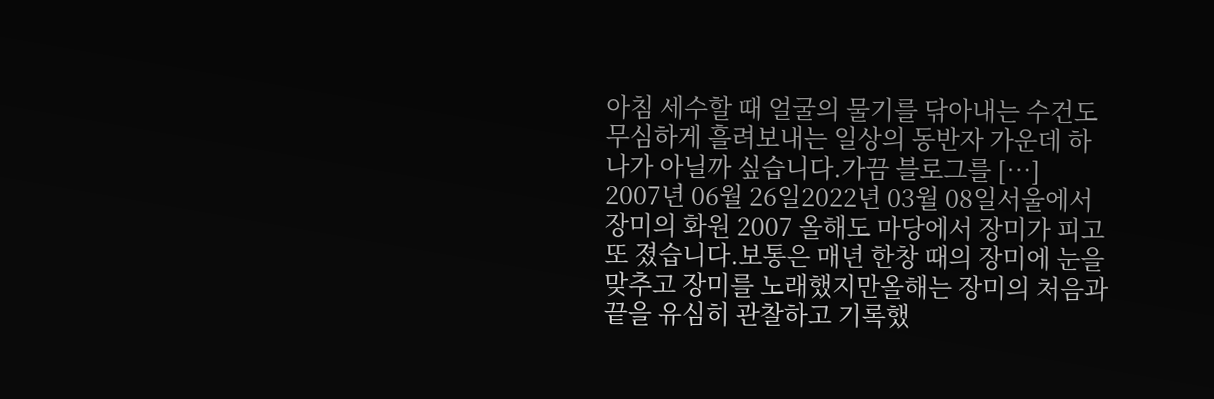아침 세수할 때 얼굴의 물기를 닦아내는 수건도무심하게 흘려보내는 일상의 동반자 가운데 하나가 아닐까 싶습니다.가끔 블로그를 […]
2007년 06월 26일2022년 03월 08일서울에서 장미의 화원 2007 올해도 마당에서 장미가 피고 또 졌습니다.보통은 매년 한창 때의 장미에 눈을 맞추고 장미를 노래했지만올해는 장미의 처음과 끝을 유심히 관찰하고 기록했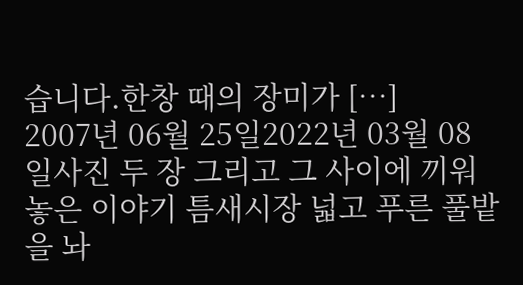습니다.한창 때의 장미가 […]
2007년 06월 25일2022년 03월 08일사진 두 장 그리고 그 사이에 끼워놓은 이야기 틈새시장 넓고 푸른 풀밭을 놔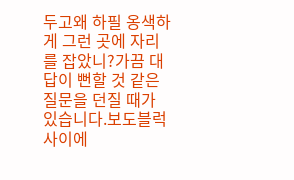두고왜 하필 옹색하게 그런 곳에 자리를 잡았니?가끔 대답이 뻔할 것 같은 질문을 던질 때가 있습니다.보도블럭 사이에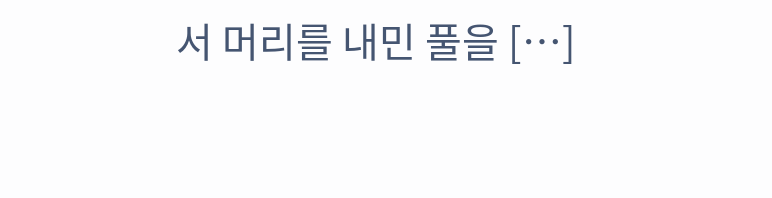서 머리를 내민 풀을 […]